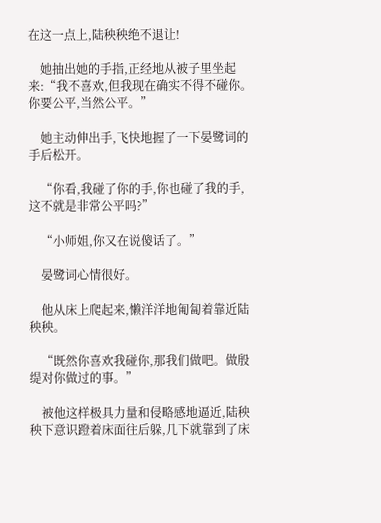在这一点上,陆秧秧绝不退让!

    她抽出她的手指,正经地从被子里坐起来:“我不喜欢,但我现在确实不得不碰你。你要公平,当然公平。”

    她主动伸出手,飞快地握了一下晏鹭词的手后松开。

    “你看,我碰了你的手,你也碰了我的手,这不就是非常公平吗?”

    “小师姐,你又在说傻话了。”

    晏鹭词心情很好。

    他从床上爬起来,懒洋洋地匍匐着靠近陆秧秧。

    “既然你喜欢我碰你,那我们做吧。做殷缇对你做过的事。”

    被他这样极具力量和侵略感地逼近,陆秧秧下意识蹬着床面往后躲,几下就靠到了床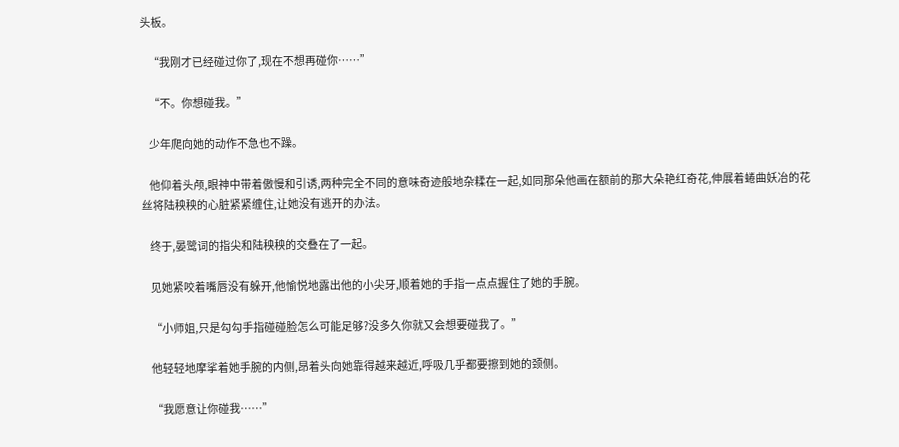头板。

    “我刚才已经碰过你了,现在不想再碰你……”

    “不。你想碰我。”

    少年爬向她的动作不急也不躁。

    他仰着头颅,眼神中带着傲慢和引诱,两种完全不同的意味奇迹般地杂糅在一起,如同那朵他画在额前的那大朵艳红奇花,伸展着蜷曲妖冶的花丝将陆秧秧的心脏紧紧缠住,让她没有逃开的办法。

    终于,晏鹭词的指尖和陆秧秧的交叠在了一起。

    见她紧咬着嘴唇没有躲开,他愉悦地露出他的小尖牙,顺着她的手指一点点握住了她的手腕。

    “小师姐,只是勾勾手指碰碰脸怎么可能足够?没多久你就又会想要碰我了。”

    他轻轻地摩挲着她手腕的内侧,昂着头向她靠得越来越近,呼吸几乎都要擦到她的颈侧。

    “我愿意让你碰我……”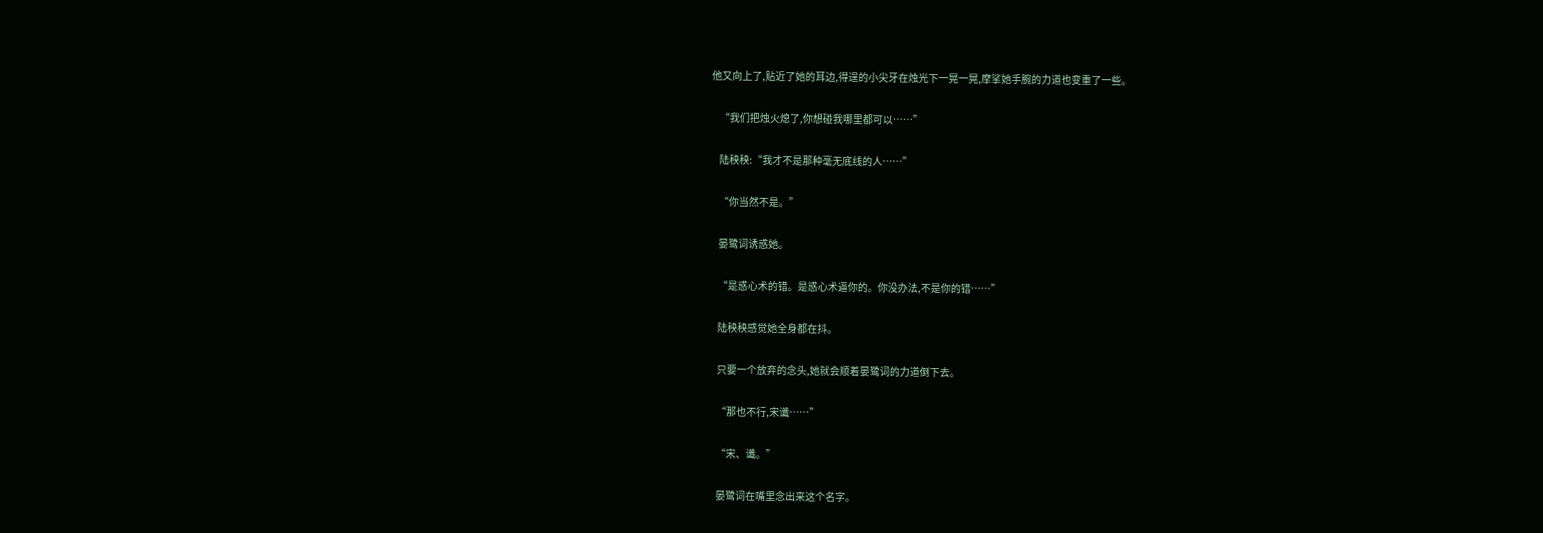他又向上了,贴近了她的耳边,得逞的小尖牙在烛光下一晃一晃,摩挲她手腕的力道也变重了一些。

    “我们把烛火熄了,你想碰我哪里都可以……”

    陆秧秧:“我才不是那种毫无底线的人……”

    “你当然不是。”

    晏鹭词诱惑她。

    “是惑心术的错。是惑心术逼你的。你没办法,不是你的错……”

    陆秧秧感觉她全身都在抖。

    只要一个放弃的念头,她就会顺着晏鹭词的力道倒下去。

    “那也不行,宋谶……”

    “宋、谶。”

    晏鹭词在嘴里念出来这个名字。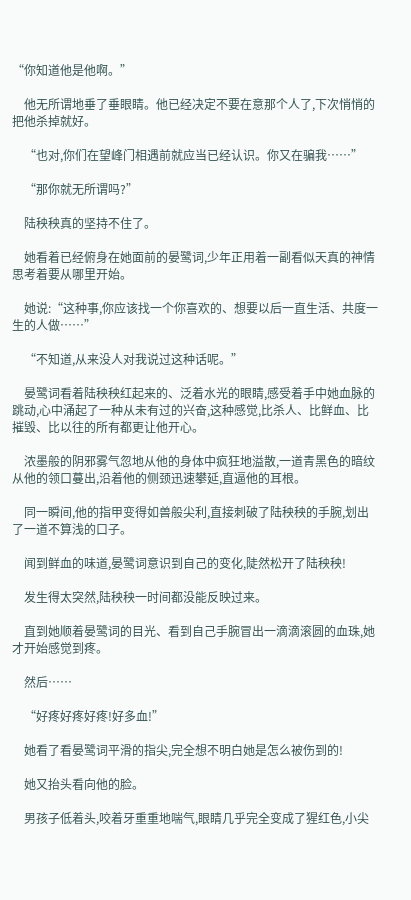“你知道他是他啊。”

    他无所谓地垂了垂眼睛。他已经决定不要在意那个人了,下次悄悄的把他杀掉就好。

    “也对,你们在望峰门相遇前就应当已经认识。你又在骗我……”

    “那你就无所谓吗?”

    陆秧秧真的坚持不住了。

    她看着已经俯身在她面前的晏鹭词,少年正用着一副看似天真的神情思考着要从哪里开始。

    她说:“这种事,你应该找一个你喜欢的、想要以后一直生活、共度一生的人做……”

    “不知道,从来没人对我说过这种话呢。”

    晏鹭词看着陆秧秧红起来的、泛着水光的眼睛,感受着手中她血脉的跳动,心中涌起了一种从未有过的兴奋,这种感觉,比杀人、比鲜血、比摧毁、比以往的所有都更让他开心。

    浓墨般的阴邪雾气忽地从他的身体中疯狂地溢散,一道青黑色的暗纹从他的领口蔓出,沿着他的侧颈迅速攀延,直逼他的耳根。

    同一瞬间,他的指甲变得如兽般尖利,直接刺破了陆秧秧的手腕,划出了一道不算浅的口子。

    闻到鲜血的味道,晏鹭词意识到自己的变化,陡然松开了陆秧秧!

    发生得太突然,陆秧秧一时间都没能反映过来。

    直到她顺着晏鹭词的目光、看到自己手腕冒出一滴滴滚圆的血珠,她才开始感觉到疼。

    然后……

    “好疼好疼好疼!好多血!”

    她看了看晏鹭词平滑的指尖,完全想不明白她是怎么被伤到的!

    她又抬头看向他的脸。

    男孩子低着头,咬着牙重重地喘气,眼睛几乎完全变成了猩红色,小尖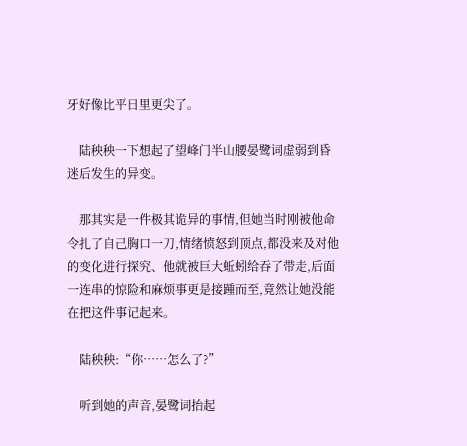牙好像比平日里更尖了。

    陆秧秧一下想起了望峰门半山腰晏鹭词虚弱到昏迷后发生的异变。

    那其实是一件极其诡异的事情,但她当时刚被他命令扎了自己胸口一刀,情绪愤怒到顶点,都没来及对他的变化进行探究、他就被巨大蚯蚓给吞了带走,后面一连串的惊险和麻烦事更是接踵而至,竟然让她没能在把这件事记起来。

    陆秧秧:“你……怎么了?”

    听到她的声音,晏鹭词抬起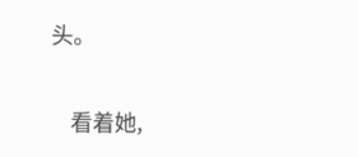头。

    看着她,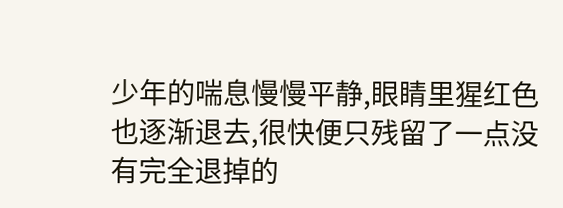少年的喘息慢慢平静,眼睛里猩红色也逐渐退去,很快便只残留了一点没有完全退掉的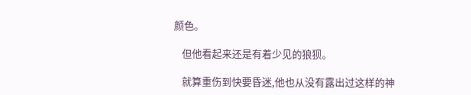颜色。

    但他看起来还是有着少见的狼狈。

    就算重伤到快要昏迷,他也从没有露出过这样的神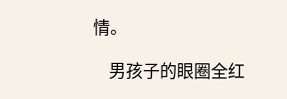情。

    男孩子的眼圈全红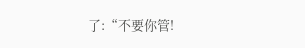了:“不要你管!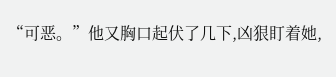“可恶。”他又胸口起伏了几下,凶狠盯着她,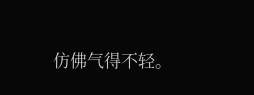仿佛气得不轻。